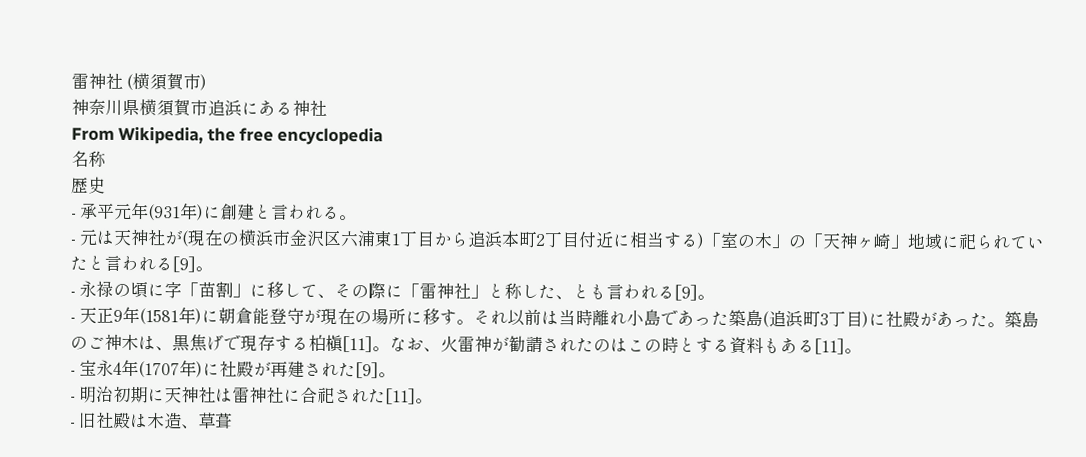雷神社 (横須賀市)
神奈川県横須賀市追浜にある神社
From Wikipedia, the free encyclopedia
名称
歴史
- 承平元年(931年)に創建と言われる。
- 元は天神社が(現在の横浜市金沢区六浦東1丁目から追浜本町2丁目付近に相当する)「室の木」の「天神ヶ崎」地域に祀られていたと言われる[9]。
- 永禄の頃に字「苗割」に移して、その際に「雷神社」と称した、とも言われる[9]。
- 天正9年(1581年)に朝倉能登守が現在の場所に移す。それ以前は当時離れ小島であった築島(追浜町3丁目)に社殿があった。築島のご神木は、黒焦げで現存する柏槇[11]。なお、火雷神が勧請されたのはこの時とする資料もある[11]。
- 宝永4年(1707年)に社殿が再建された[9]。
- 明治初期に天神社は雷神社に合祀された[11]。
- 旧社殿は木造、草葺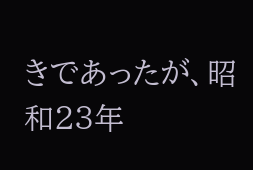きであったが、昭和23年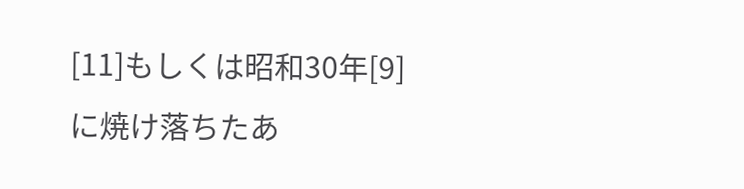[11]もしくは昭和30年[9]に焼け落ちたあ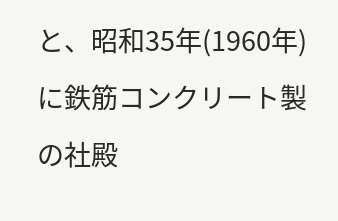と、昭和35年(1960年)に鉄筋コンクリート製の社殿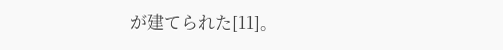が建てられた[11]。